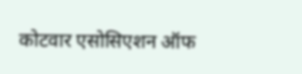कोटवार एसोसिएशन ऑफ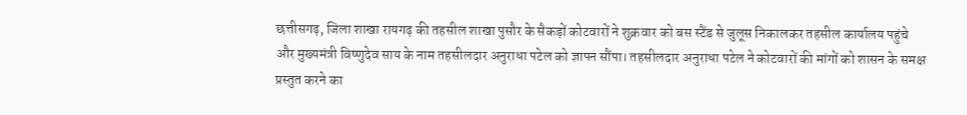छत्तीसगढ़, जिला शाखा रायगढ़ की तहसील शाखा पुसौर के सैकड़ों कोटवारों ने शुक्रवार को बस स्टैंड से जुलूस निकालकर तहसील कार्यालय पहुंचे और मुख्यमंत्री विष्णुदेव साय के नाम तहसीलदार अनुराधा पटेल को ज्ञापन सौंपा। तहसीलदार अनुराधा पटेल ने कोटवारों की मांगों को शासन के समक्ष प्रस्तुत करने का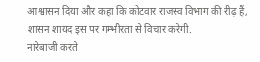आश्वासन दिया और कहा कि कोटवार राजस्व विभाग की रीढ़ हैं, शासन शायद इस पर गम्भीरता से विचार करेगी.
नारेबाजी करते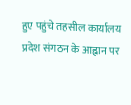हुए पहुंचे तहसील कार्यालय
प्रदेश संगठन के आह्वान पर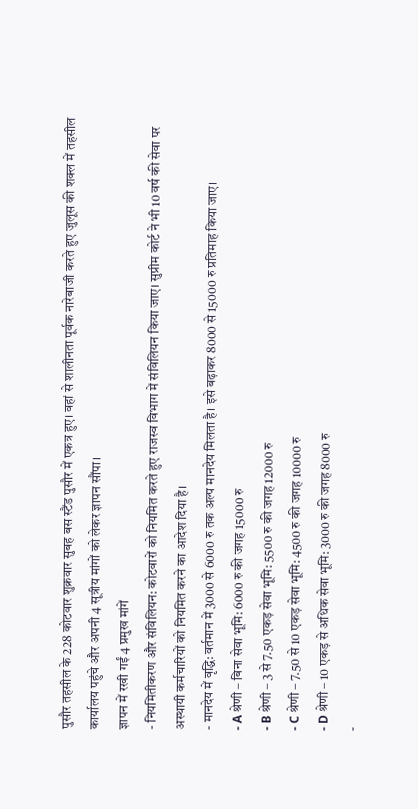पुसौर तहसील के 228 कोटवार शुक्रवार सुबह बस स्टैंड पुसौर में एकत्र हुए। वहां से शालीनता पूर्वक नारेबाजी करते हुए जुलूस की शक्ल में तहसील कार्यालय पहुंचे और अपनी 4 सूत्रीय मांगों को लेकर ज्ञापन सौंपा।
ज्ञापन में रखी गईं 4 प्रमुख मांगें
- नियमितीकरण और संविलियन: कोटवारों को नियमित करते हुए राजस्व विभाग में संविलियन किया जाए। सुप्रीम कोर्ट ने भी 10 वर्ष की सेवा पर अस्थायी कर्मचारियों को नियमित करने का आदेश दिया है।
- मानदेय में वृद्धि: वर्तमान में 3000 से 6000 रु तक अल्प मानदेय मिलता है। इसे बढ़ाकर 8000 से 15000 रु प्रतिमाह किया जाए।
- A श्रेणी – बिना सेवा भूमि: 6000 रु की जगह 15000 रु
- B श्रेणी – 3 से 7.50 एकड़ सेवा भूमि: 5500 रु की जगह 12000 रु
- C श्रेणी – 7.50 से 10 एकड़ सेवा भूमि: 4500 रु की जगह 10000 रु
- D श्रेणी – 10 एकड़ से अधिक सेवा भूमि: 3000 रु की जगह 8000 रु
-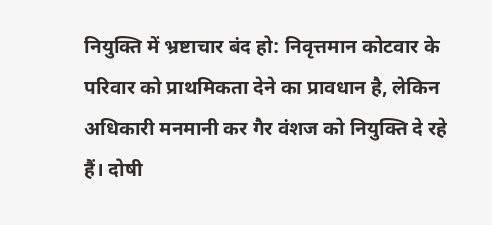नियुक्ति में भ्रष्टाचार बंद हो: निवृत्तमान कोटवार के परिवार को प्राथमिकता देने का प्रावधान है, लेकिन अधिकारी मनमानी कर गैर वंशज को नियुक्ति दे रहे हैं। दोषी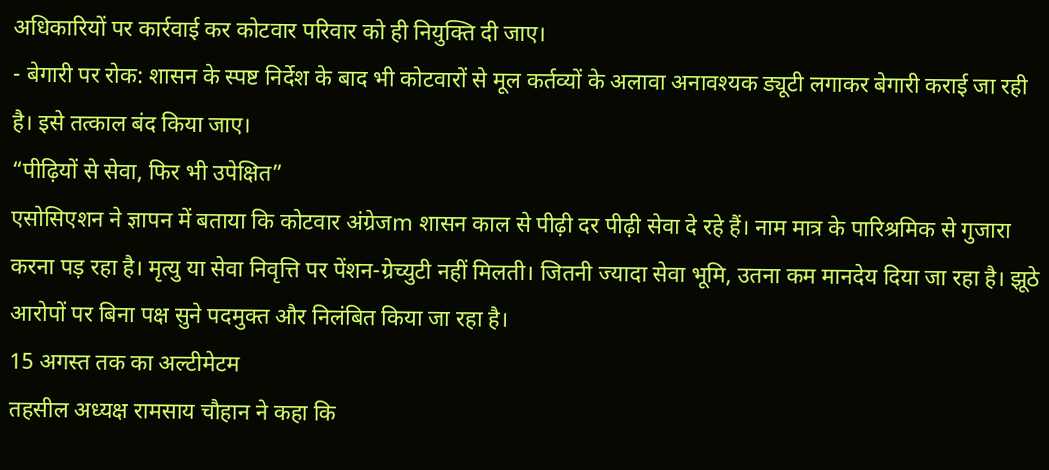अधिकारियों पर कार्रवाई कर कोटवार परिवार को ही नियुक्ति दी जाए।
- बेगारी पर रोक: शासन के स्पष्ट निर्देश के बाद भी कोटवारों से मूल कर्तव्यों के अलावा अनावश्यक ड्यूटी लगाकर बेगारी कराई जा रही है। इसे तत्काल बंद किया जाए।
“पीढ़ियों से सेवा, फिर भी उपेक्षित”
एसोसिएशन ने ज्ञापन में बताया कि कोटवार अंग्रेजm शासन काल से पीढ़ी दर पीढ़ी सेवा दे रहे हैं। नाम मात्र के पारिश्रमिक से गुजारा करना पड़ रहा है। मृत्यु या सेवा निवृत्ति पर पेंशन-ग्रेच्युटी नहीं मिलती। जितनी ज्यादा सेवा भूमि, उतना कम मानदेय दिया जा रहा है। झूठे आरोपों पर बिना पक्ष सुने पदमुक्त और निलंबित किया जा रहा है।
15 अगस्त तक का अल्टीमेटम
तहसील अध्यक्ष रामसाय चौहान ने कहा कि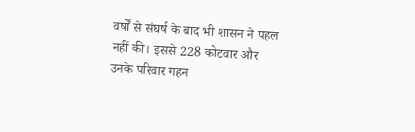वर्षों से संघर्ष के बाद भी शासन ने पहल नहीं की। इससे 228 कोटवार और उनके परिवार गहन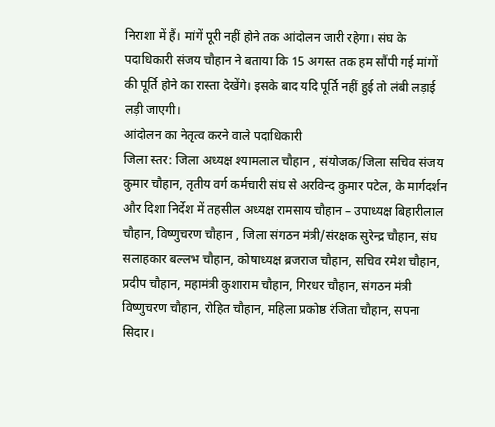निराशा में हैं। मांगें पूरी नहीं होने तक आंदोलन जारी रहेगा। संघ के पदाधिकारी संजय चौहान ने बताया कि 15 अगस्त तक हम सौंपी गई मांगों की पूर्ति होने का रास्ता देखेंगे। इसके बाद यदि पूर्ति नहीं हुई तो लंबी लड़ाई लड़ी जाएगी।
आंदोलन का नेतृत्व करने वाले पदाधिकारी
जिला स्तर: जिला अध्यक्ष श्यामलाल चौहान , संयोजक/जिला सचिव संजय कुमार चौहान, तृतीय वर्ग कर्मचारी संघ से अरविन्द कुमार पटेल, के मार्गदर्शन और दिशा निर्देश में तहसील अध्यक्ष रामसाय चौहान – उपाध्यक्ष बिहारीलाल चौहान, विष्णुचरण चौहान , जिला संगठन मंत्री/संरक्षक सुरेन्द्र चौहान, संघ सलाहकार बल्लभ चौहान, कोषाध्यक्ष ब्रजराज चौहान, सचिव रमेश चौहान, प्रदीप चौहान, महामंत्री कुशाराम चौहान, गिरधर चौहान, संगठन मंत्री विष्णुचरण चौहान, रोहित चौहान, महिला प्रकोष्ठ रंजिता चौहान, सपना सिदार।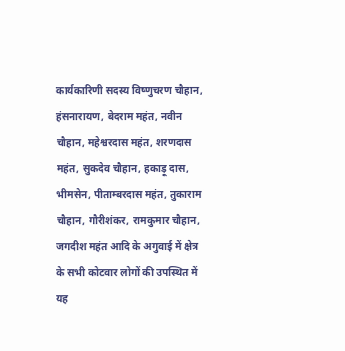कार्यकारिणी सदस्य विष्णुचरण चौहान, हंसनारायण, बेदराम महंत, नवीन चौहान, महेश्वरदास महंत, शरणदास महंत, सुकदेव चौहान, हकाड़ू दास, भीमसेन, पीताम्बरदास महंत, तुकाराम चौहान, गौरीशंकर, रामकुमार चौहान, जगदीश महंत आदि के अगुवाई में क्षेत्र के सभी कोटवार लोगों की उपस्थित में यह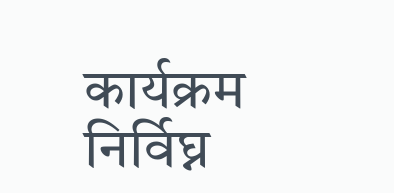कार्यक्रम निर्विघ्न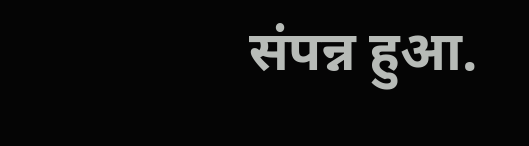संपन्न हुआ.